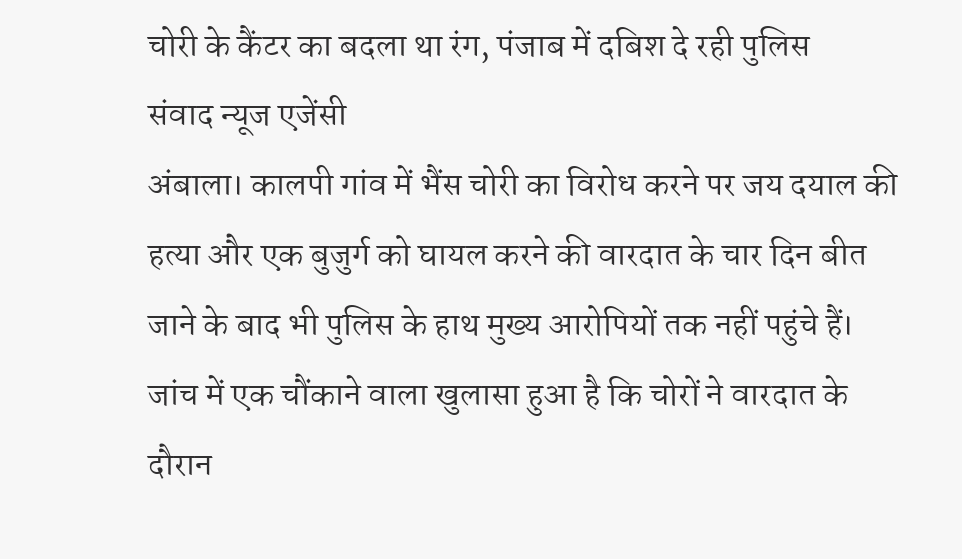चोरी के कैंटर का बदला था रंग, पंजाब में दबिश दे रही पुलिस
संवाद न्यूज एजेंसी
अंबाला। कालपी गांव में भैंस चोरी का विरोध करने पर जय दयाल की हत्या और एक बुजुर्ग को घायल करने की वारदात के चार दिन बीत जाने के बाद भी पुलिस के हाथ मुख्य आरोपियों तक नहीं पहुंचे हैं। जांच में एक चौंकाने वाला खुलासा हुआ है कि चोरों ने वारदात के दौरान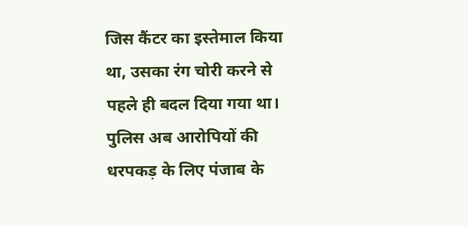जिस कैंटर का इस्तेमाल किया था, उसका रंग चोरी करने से पहले ही बदल दिया गया था। पुलिस अब आरोपियों की धरपकड़ के लिए पंजाब के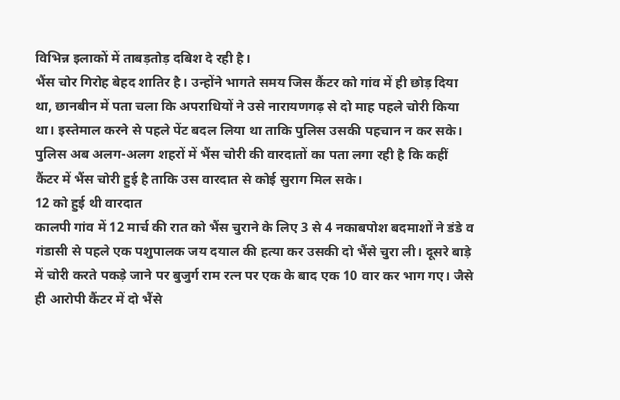विभिन्न इलाकों में ताबड़तोड़ दबिश दे रही है।
भैंस चोर गिरोह बेहद शातिर है। उन्होंने भागते समय जिस कैंटर को गांव में ही छोड़ दिया था, छानबीन में पता चला कि अपराधियों ने उसे नारायणगढ़ से दो माह पहले चोरी किया था। इस्तेमाल करने से पहले पेंट बदल लिया था ताकि पुलिस उसकी पहचान न कर सके। पुलिस अब अलग-अलग शहरों में भैंस चोरी की वारदातों का पता लगा रही है कि कहीं कैंटर में भैंस चोरी हुई है ताकि उस वारदात से कोई सुराग मिल सके।
12 को हुई थी वारदात
कालपी गांव में 12 मार्च की रात को भैंस चुराने के लिए 3 से 4 नकाबपोश बदमाशों ने डंडे व गंडासी से पहले एक पशुपालक जय दयाल की हत्या कर उसकी दो भैंसे चुरा ली। दूसरे बाड़े में चोरी करते पकड़े जाने पर बुजुर्ग राम रत्न पर एक के बाद एक 10 वार कर भाग गए। जैसे ही आरोपी कैंटर में दो भैंसे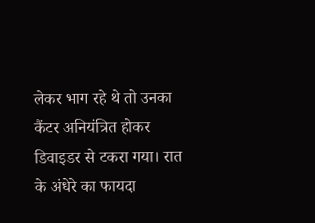लेकर भाग रहे थे तो उनका कैंटर अनियंत्रित होकर डिवाइडर से टकरा गया। रात के अंधेरे का फायदा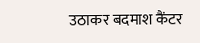उठाकर बदमाश कैंटर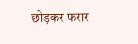छोड़कर फरार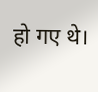हो गए थे।